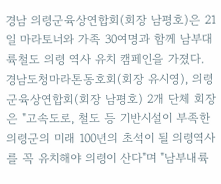경남 의령군육상연합회(회장 남평호)은 21일 마라토너와 가족 30여명과 함께 남부대륙철도 의령 역사 유치 캠페인을 가졌다.
경남도청마라톤동호회(회장 유시영), 의령군육상연합회(회장 남평호) 2개 단체 회장은 "고속도로, 철도 등 기반시설이 부족한 의령군의 미래 100년의 초석이 될 의령역사를 꼭 유치해야 의령이 산다"며 "남부내륙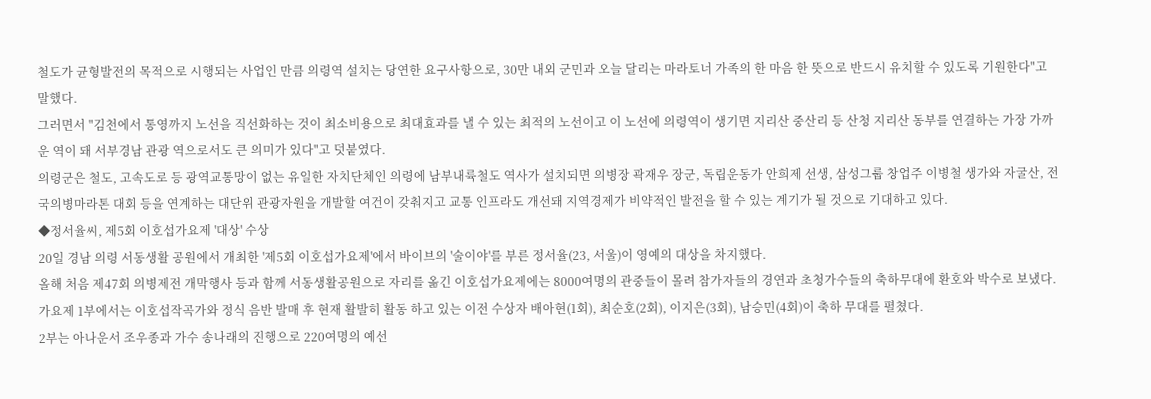철도가 균형발전의 목적으로 시행되는 사업인 만큼 의령역 설치는 당연한 요구사항으로, 30만 내외 군민과 오늘 달리는 마라토너 가족의 한 마음 한 뜻으로 반드시 유치할 수 있도록 기원한다"고 말했다.
그러면서 "김천에서 통영까지 노선을 직선화하는 것이 최소비용으로 최대효과를 낼 수 있는 최적의 노선이고 이 노선에 의령역이 생기면 지리산 중산리 등 산청 지리산 동부를 연결하는 가장 가까운 역이 돼 서부경남 관광 역으로서도 큰 의미가 있다"고 덧붙였다.
의령군은 철도, 고속도로 등 광역교통망이 없는 유일한 자치단체인 의령에 남부내륙철도 역사가 설치되면 의병장 곽재우 장군, 독립운동가 안희제 선생, 삼성그룹 창업주 이병철 생가와 자굴산, 전국의병마라톤 대회 등을 연계하는 대단위 관광자원을 개발할 여건이 갖춰지고 교통 인프라도 개선돼 지역경제가 비약적인 발전을 할 수 있는 계기가 될 것으로 기대하고 있다.
◆정서율씨, 제5회 이호섭가요제 '대상' 수상
20일 경남 의령 서동생활 공원에서 개최한 '제5회 이호섭가요제'에서 바이브의 '술이야'를 부른 정서율(23, 서울)이 영예의 대상을 차지했다.
올해 처음 제47회 의병제전 개막행사 등과 함께 서동생활공원으로 자리를 옮긴 이호섭가요제에는 8000여명의 관중들이 몰려 참가자들의 경연과 초청가수들의 축하무대에 환호와 박수로 보냈다.
가요제 1부에서는 이호섭작곡가와 정식 음반 발매 후 현재 활발히 활동 하고 있는 이전 수상자 배아현(1회), 최순호(2회), 이지은(3회), 남승민(4회)이 축하 무대를 펼쳤다.
2부는 아나운서 조우종과 가수 송나래의 진행으로 220여명의 예선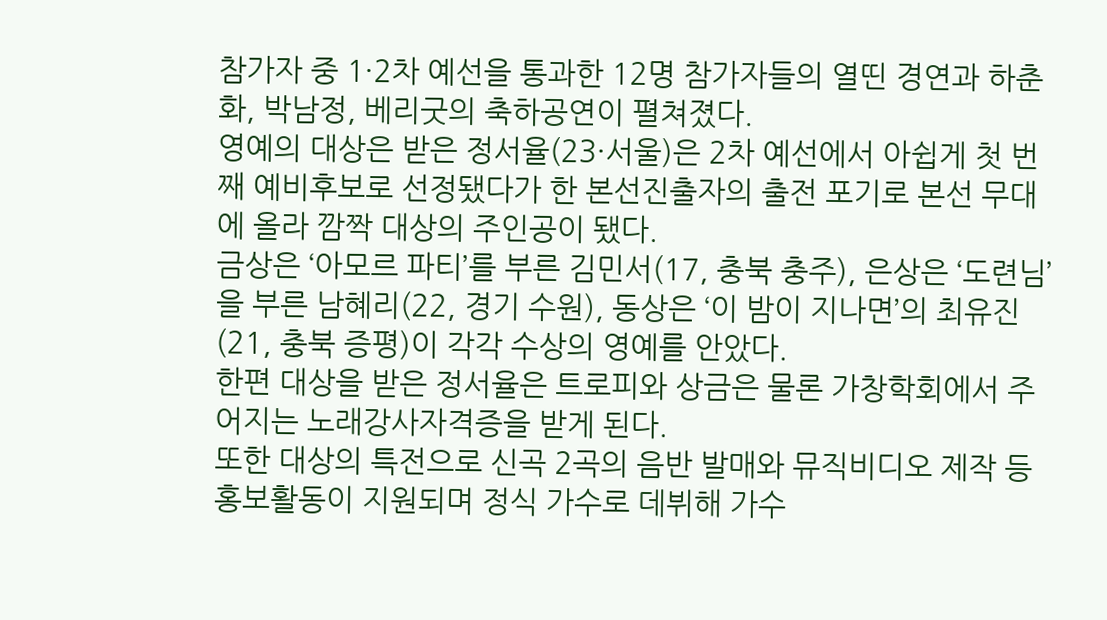참가자 중 1·2차 예선을 통과한 12명 참가자들의 열띤 경연과 하춘화, 박남정, 베리굿의 축하공연이 펼쳐졌다.
영예의 대상은 받은 정서율(23·서울)은 2차 예선에서 아쉽게 첫 번째 예비후보로 선정됐다가 한 본선진출자의 출전 포기로 본선 무대에 올라 깜짝 대상의 주인공이 됐다.
금상은 ‘아모르 파티’를 부른 김민서(17, 충북 충주), 은상은 ‘도련님’을 부른 남혜리(22, 경기 수원), 동상은 ‘이 밤이 지나면’의 최유진(21, 충북 증평)이 각각 수상의 영예를 안았다.
한편 대상을 받은 정서율은 트로피와 상금은 물론 가창학회에서 주어지는 노래강사자격증을 받게 된다.
또한 대상의 특전으로 신곡 2곡의 음반 발매와 뮤직비디오 제작 등 홍보활동이 지원되며 정식 가수로 데뷔해 가수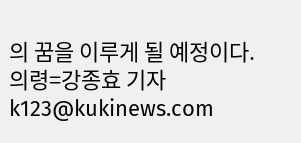의 꿈을 이루게 될 예정이다.
의령=강종효 기자 k123@kukinews.com